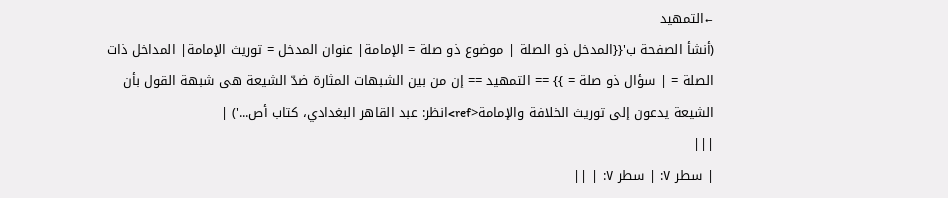←التمهيد
(أنشأ الصفحة ب'{{المدخل ذو الصلة | موضوع ذو صلة = الإمامة| عنوان المدخل = توريث الإمامة| المداخل ذات الصلة = | سؤال ذو صلة = }} == التمهيد == إن من بين الشبهات المثارة ضدّ الشيعة هى شبهة القول بأن الشيعة يدعون إلى توريث الخلافة والإمامة<ref>انظر: عبد القاهر البغدادي، كتاب أص...') |
|||
| سطر ٧: | سطر ٧: | ||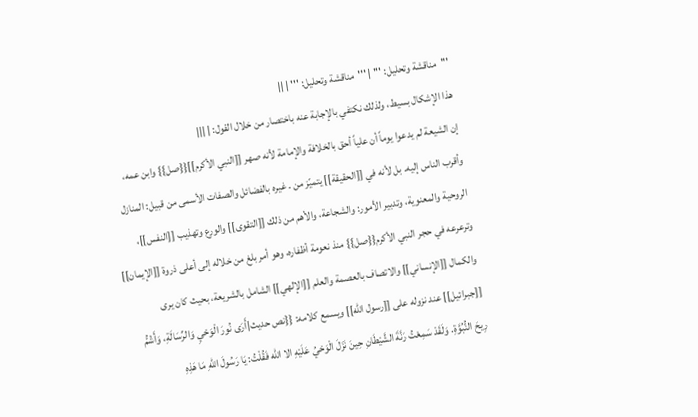'''مناقشة وتحليل: ''' | '''مناقشة وتحليل: ''' | ||
هذا الإشكال بسيط، ولذلك نكتفي بالإجابة عنه باختصار من خلال القول: | |||
إن الشيعة لم يدعوا يوماً أن علياً أحق بالخلافة والإمامة لأنه صهر [[النبي الأكرم]]{{صل}} وابن عمه، وأقرب الناس إليه. بل لأنه في [[الحقيقة]] يتميّز من . غيره بالفضائل والصفات الأسمى من قبيل: المنازل الروحية والمعنوية، وتدبير الأمور: والشجاعة، والأهم من ذلك [[التقوى]] والورع وتهذيب [[النفس]]، وترعرعه في حجر النبي الأكرم{{صل}} منذ نعومة أظفاره، وهو أمر بلغ من خلاله إلى أعلى ذروة [[الإيمان]] والكمال [[الإنساني]] والاتصاف بالعصمة والعلم [[الإلهي]] الشامل بالشريعة، بحيث كان يرى [[جبرائيل]] عند نزوله على [[رسول الله]] ويسمع كلامه: {{نص حديث|أَرَى نُورَ الْوَحْيِ وَالرِّسَالَةِ، وَأَشْمُّ رِيحَ النُّبُوَّةِ. وَلَقَدْ سَمِعْتُ رَنَّةَ الشَّيْطَانِ حِينَ نَزَلَ الْوَحْيُ عَلَيْهِ الا الله فَقُلْتُ: يَا رَسُولَ اللهِ مَا هَذِهِ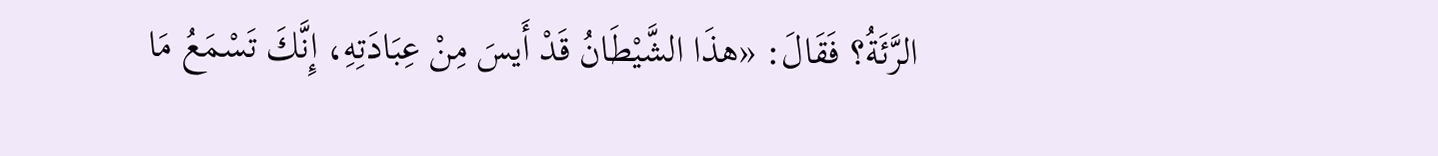الرَّئَةُ؟ فَقَالَ: «هذَا الشَّيْطَانُ قَدْ أَيسَ مِنْ عِبَادَتِهِ، إِنَّكَ تَسْمَعُ مَا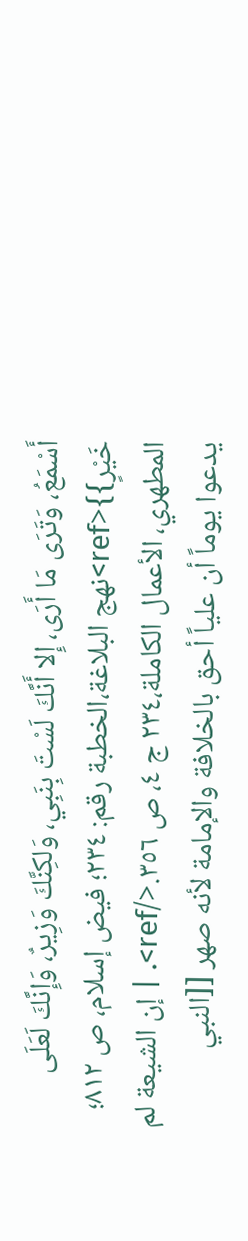أَسْمَعُ، وَتَرَى مَا أَرَى، إِلا أَنَّكَ لَسْتَ بِنَبِي، وَلكِنَّكَ وَزِيرٌ، وَإِنَّكَ لَعَلَى خَيْرٍ}}<ref>نهج البلاغة،الخطبة رقم: ٢٣٤؛ فيض إسلام، ص ٨١٢؛ المطهري، الأعمال الكاملة،٢٣٤ ج ٤، ص ٣٥٦.</ref>. | إن الشيعة لم يدعوا يوماً أن علياً أحق بالخلافة والإمامة لأنه صهر [[النبي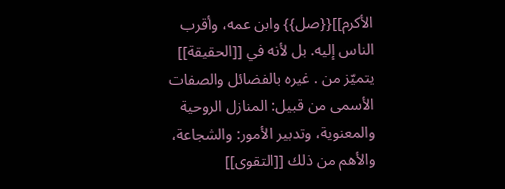الأكرم]]{{صل}} وابن عمه، وأقرب الناس إليه. بل لأنه في [[الحقيقة]] يتميّز من . غيره بالفضائل والصفات الأسمى من قبيل: المنازل الروحية والمعنوية، وتدبير الأمور: والشجاعة، والأهم من ذلك [[التقوى]]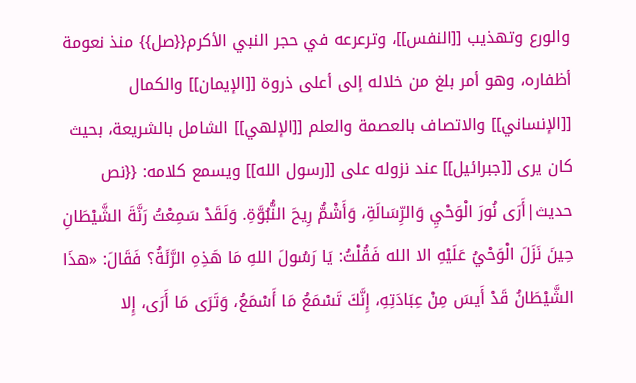والورع وتهذيب [[النفس]]، وترعرعه في حجر النبي الأكرم{{صل}} منذ نعومة أظفاره، وهو أمر بلغ من خلاله إلى أعلى ذروة [[الإيمان]] والكمال [[الإنساني]] والاتصاف بالعصمة والعلم [[الإلهي]] الشامل بالشريعة، بحيث كان يرى [[جبرائيل]] عند نزوله على [[رسول الله]] ويسمع كلامه: {{نص حديث|أَرَى نُورَ الْوَحْيِ وَالرِّسَالَةِ، وَأَشْمُّ رِيحَ النُّبُوَّةِ. وَلَقَدْ سَمِعْتُ رَنَّةَ الشَّيْطَانِ حِينَ نَزَلَ الْوَحْيُ عَلَيْهِ الا الله فَقُلْتُ: يَا رَسُولَ اللهِ مَا هَذِهِ الرَّئَةُ؟ فَقَالَ: «هذَا الشَّيْطَانُ قَدْ أَيسَ مِنْ عِبَادَتِهِ، إِنَّكَ تَسْمَعُ مَا أَسْمَعُ، وَتَرَى مَا أَرَى، إِلا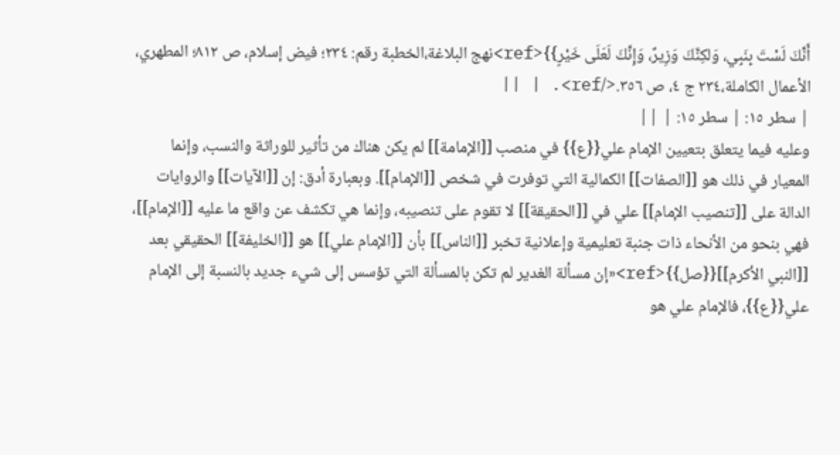أَنَّكَ لَسْتَ بِنَبِي، وَلكِنَّكَ وَزِيرٌ، وَإِنَّكَ لَعَلَى خَيْرٍ}}<ref>نهج البلاغة،الخطبة رقم: ٢٣٤؛ فيض إسلام، ص ٨١٢؛ المطهري، الأعمال الكاملة،٢٣٤ ج ٤، ص ٣٥٦.</ref>. | ||
| سطر ١٥: | سطر ١٥: | ||
وعليه فيما يتعلق بتعيين الإمام علي{{ع}} في منصب [[الإمامة]] لم يكن هناك من تأثير للوراثة والنسب، وإنما المعيار في ذلك هو [[الصفات]] الكمالية التي توفرت في شخص [[الإمام]]. وبعبارة أدق: إن [[الآيات]] والروايات الدالة على [[تنصيب الإمام]] علي في [[الحقيقة]] لا تقوم على تنصيبه، وإنما هي تكشف عن واقع ما عليه [[الإمام]]، فهي بنحو من الأنحاء ذات جنبة تعليمية وإعلانية تخبر [[الناس]] بأن [[الإمام علي]] هو [[الخليفة]] الحقيقي بعد [[النبي الأكرم]]{{صل}}<ref>«إن مسألة الغدير لم تكن بالمسألة التي تؤسس إلى شيء جديد بالنسبة إلى الإمام علي{{ع}}، فالإمام علي هو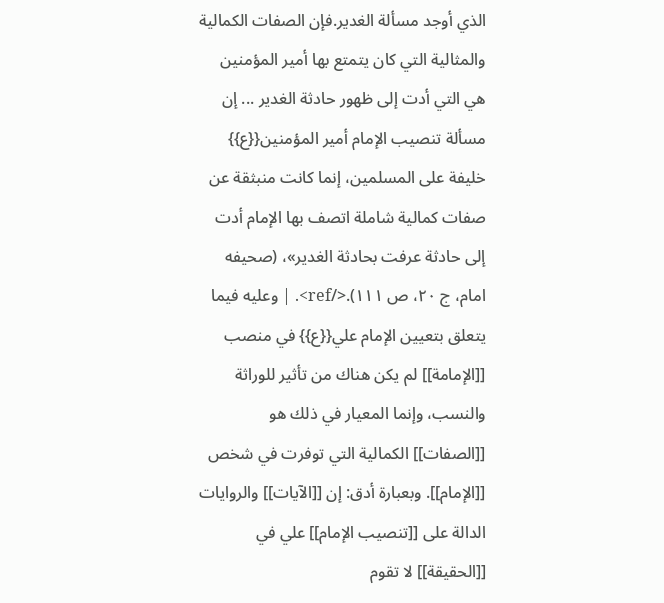الذي أوجد مسألة الغدير.فإن الصفات الكمالية والمثالية التي كان يتمتع بها أمير المؤمنين هي التي أدت إلى ظهور حادثة الغدير ... إن مسألة تنصيب الإمام أمير المؤمنين{{ع}} خليفة على المسلمين، إنما كانت منبثقة عن صفات كمالية شاملة اتصف بها الإمام أدت إلى حادثة عرفت بحادثة الغدير»، (صحيفه امام، ج ٢٠، ص ١١١).</ref>. | وعليه فيما يتعلق بتعيين الإمام علي{{ع}} في منصب [[الإمامة]] لم يكن هناك من تأثير للوراثة والنسب، وإنما المعيار في ذلك هو [[الصفات]] الكمالية التي توفرت في شخص [[الإمام]]. وبعبارة أدق: إن [[الآيات]] والروايات الدالة على [[تنصيب الإمام]] علي في [[الحقيقة]] لا تقوم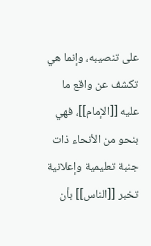على تنصيبه، وإنما هي تكشف عن واقع ما عليه [[الإمام]]، فهي بنحو من الأنحاء ذات جنبة تعليمية وإعلانية تخبر [[الناس]] بأن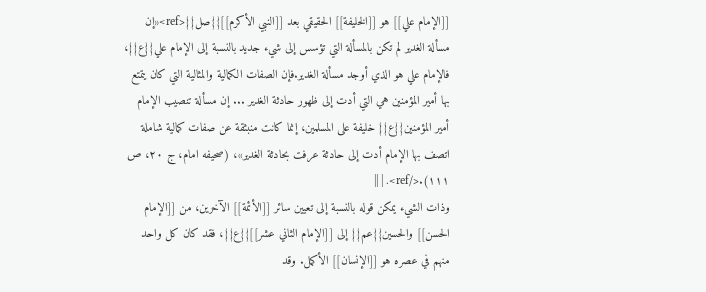[[الإمام علي]] هو [[الخليفة]] الحقيقي بعد [[النبي الأكرم]]{{صل}}<ref>«إن مسألة الغدير لم تكن بالمسألة التي تؤسس إلى شيء جديد بالنسبة إلى الإمام علي{{ع}}، فالإمام علي هو الذي أوجد مسألة الغدير.فإن الصفات الكمالية والمثالية التي كان يتمتع بها أمير المؤمنين هي التي أدت إلى ظهور حادثة الغدير ... إن مسألة تنصيب الإمام أمير المؤمنين{{ع}} خليفة على المسلمين، إنما كانت منبثقة عن صفات كمالية شاملة اتصف بها الإمام أدت إلى حادثة عرفت بحادثة الغدير»، (صحيفه امام، ج ٢٠، ص ١١١).</ref>. | ||
وذات الشيء يمكن قوله بالنسبة إلى تعيين سائر [[الأئمة]] الآخرين، من [[الإمام الحسن]] والحسين{{عم}} إلى [[الإمام الثاني عشر]]{{ع}}، فقد كان كل واحد منهم في عصره هو [[الإنسان]] الأكمل. وقد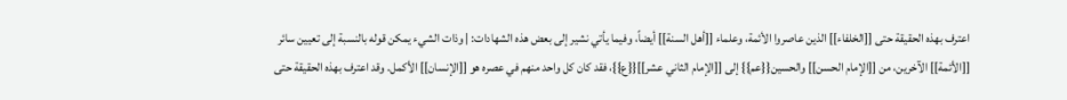اعترف بهذه الحقيقة حتى [[الخلفاء]] الذين عاصروا الأئمة، وعلماء [[أهل السنة]] أيضاً، وفيما يأتي نشير إلى بعض هذه الشهادات: | وذات الشيء يمكن قوله بالنسبة إلى تعيين سائر [[الأئمة]] الآخرين، من [[الإمام الحسن]] والحسين{{عم}} إلى [[الإمام الثاني عشر]]{{ع}}، فقد كان كل واحد منهم في عصره هو [[الإنسان]] الأكمل. وقد اعترف بهذه الحقيقة حتى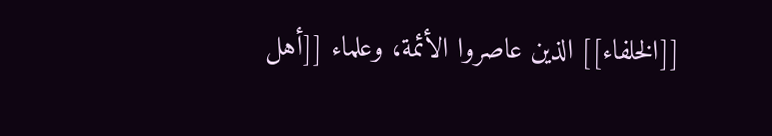[[الخلفاء]] الذين عاصروا الأئمة، وعلماء [[أهل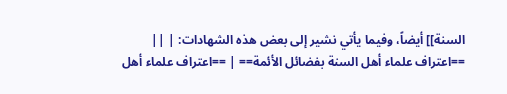السنة]] أيضاً، وفيما يأتي نشير إلى بعض هذه الشهادات: | ||
==اعتراف علماء أهل السنة بفضائل الأئمة== | ==اعتراف علماء أهل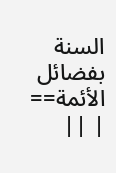السنة بفضائل الأئمة== | ||